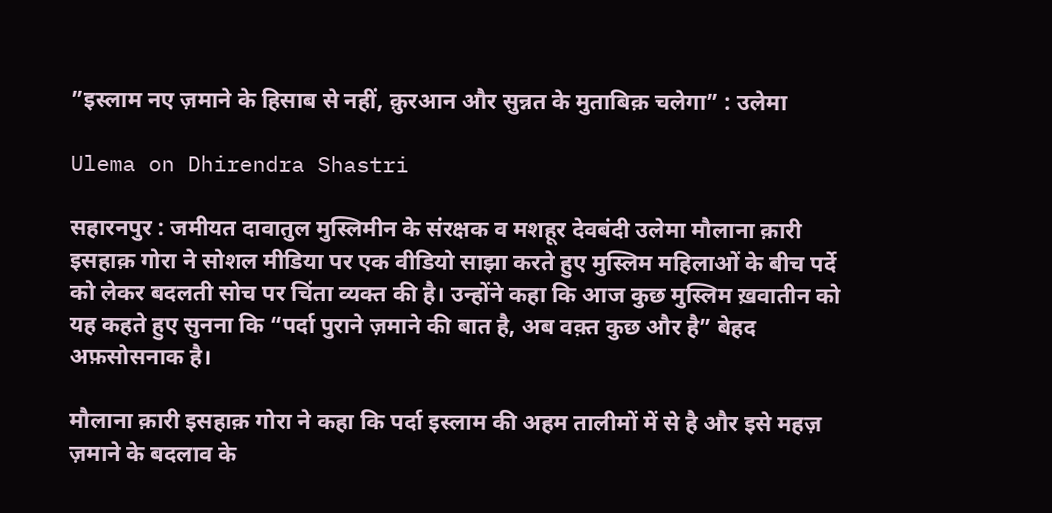”इस्लाम नए ज़माने के हिसाब से नहीं, क़ुरआन और सुन्नत के मुताबिक़ चलेगा” : उलेमा

Ulema on Dhirendra Shastri

सहारनपुर : जमीयत दावातुल मुस्लिमीन के संरक्षक व मशहूर देवबंदी उलेमा मौलाना क़ारी इसहाक़ गोरा ने सोशल मीडिया पर एक वीडियो साझा करते हुए मुस्लिम महिलाओं के बीच पर्दे को लेकर बदलती सोच पर चिंता व्यक्त की है। उन्होंने कहा कि आज कुछ मुस्लिम ख़वातीन को यह कहते हुए सुनना कि “पर्दा पुराने ज़माने की बात है, अब वक़्त कुछ और है” बेहद अफ़सोसनाक है।

मौलाना क़ारी इसहाक़ गोरा ने कहा कि पर्दा इस्लाम की अहम तालीमों में से है और इसे महज़ ज़माने के बदलाव के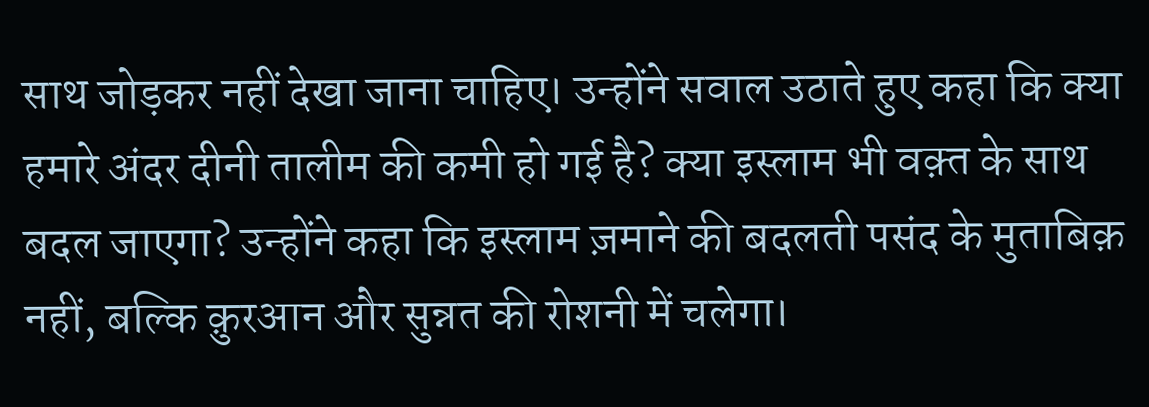साथ जोड़कर नहीं देखा जाना चाहिए। उन्होंने सवाल उठाते हुए कहा कि क्या हमारे अंदर दीनी तालीम की कमी हो गई है? क्या इस्लाम भी वक़्त के साथ बदल जाएगा? उन्होंने कहा कि इस्लाम ज़माने की बदलती पसंद के मुताबिक़ नहीं, बल्कि क़ुरआन और सुन्नत की रोशनी में चलेगा।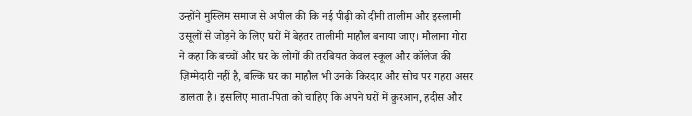उन्होंने मुस्लिम समाज से अपील की कि नई पीढ़ी को दीनी तालीम और इस्लामी उसूलों से जोड़ने के लिए घरों में बेहतर तालीमी माहौल बनाया जाए। मौलाना गोरा ने कहा कि बच्चों और घर के लोगों की तरबियत केवल स्कूल और कॉलेज की ज़िम्मेदारी नहीं है, बल्कि घर का माहौल भी उनके किरदार और सोच पर गहरा असर डालता है। इसलिए माता-पिता को चाहिए कि अपने घरों में क़ुरआन, हदीस और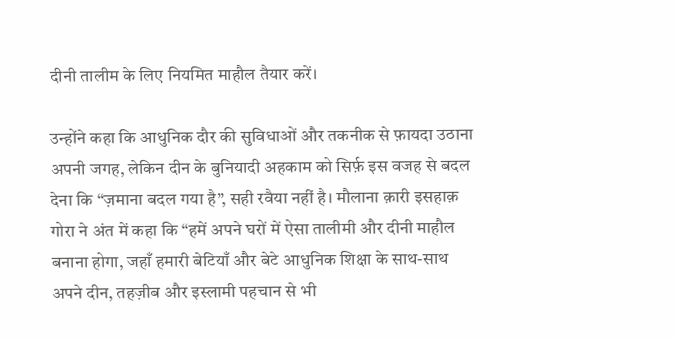दीनी तालीम के लिए नियमित माहौल तैयार करें।

उन्होंने कहा कि आधुनिक दौर की सुविधाओं और तकनीक से फ़ायदा उठाना अपनी जगह, लेकिन दीन के बुनियादी अहकाम को सिर्फ़ इस वजह से बदल देना कि “ज़माना बदल गया है”, सही रवैया नहीं है। मौलाना क़ारी इसहाक़ गोरा ने अंत में कहा कि “हमें अपने घरों में ऐसा तालीमी और दीनी माहौल बनाना होगा, जहाँ हमारी बेटियाँ और बेटे आधुनिक शिक्षा के साथ-साथ अपने दीन, तहज़ीब और इस्लामी पहचान से भी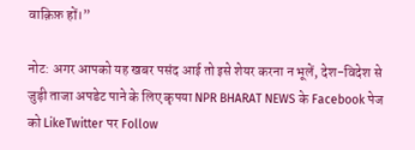वाक़िफ़ हों।”

नोट: अगर आपको यह खबर पसंद आई तो इसे शेयर करना न भूलें, देश-विदेश से जुड़ी ताजा अपडेट पाने के लिए कृपया NPR BHARAT NEWS के Facebook पेज को LikeTwitter पर Follow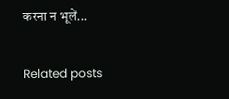करना न भूलें...

Related posts